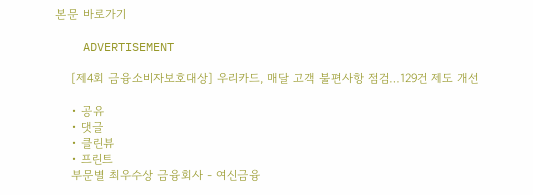본문 바로가기

    ADVERTISEMENT

    [제4회 금융소비자보호대상] 우리카드, 매달 고객 불편사항 점검…129건 제도 개선

    • 공유
    • 댓글
    • 클린뷰
    • 프린트
    부문별 최우수상 금융회사 - 여신금융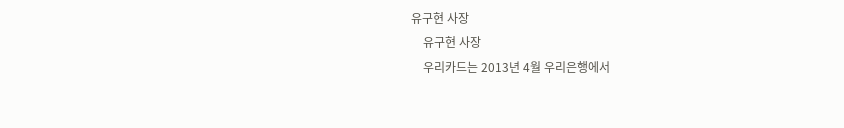유구현 사장
    유구현 사장
    우리카드는 2013년 4월 우리은행에서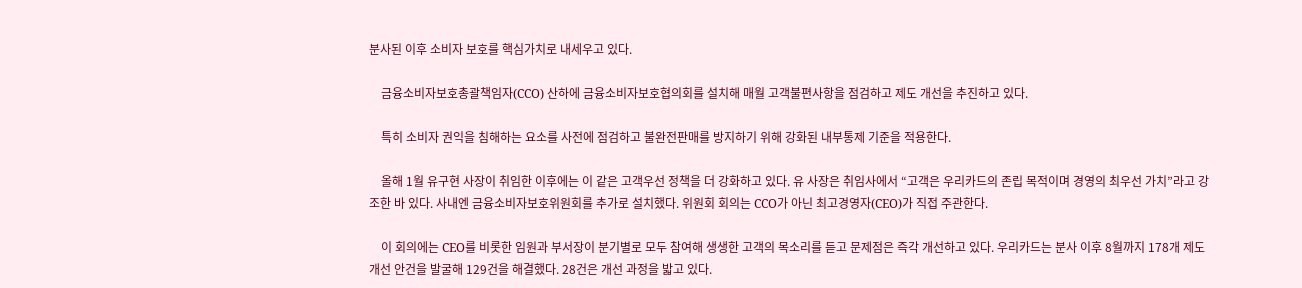분사된 이후 소비자 보호를 핵심가치로 내세우고 있다.

    금융소비자보호총괄책임자(CCO) 산하에 금융소비자보호협의회를 설치해 매월 고객불편사항을 점검하고 제도 개선을 추진하고 있다.

    특히 소비자 권익을 침해하는 요소를 사전에 점검하고 불완전판매를 방지하기 위해 강화된 내부통제 기준을 적용한다.

    올해 1월 유구현 사장이 취임한 이후에는 이 같은 고객우선 정책을 더 강화하고 있다. 유 사장은 취임사에서 “고객은 우리카드의 존립 목적이며 경영의 최우선 가치”라고 강조한 바 있다. 사내엔 금융소비자보호위원회를 추가로 설치했다. 위원회 회의는 CCO가 아닌 최고경영자(CEO)가 직접 주관한다.

    이 회의에는 CEO를 비롯한 임원과 부서장이 분기별로 모두 참여해 생생한 고객의 목소리를 듣고 문제점은 즉각 개선하고 있다. 우리카드는 분사 이후 8월까지 178개 제도 개선 안건을 발굴해 129건을 해결했다. 28건은 개선 과정을 밟고 있다.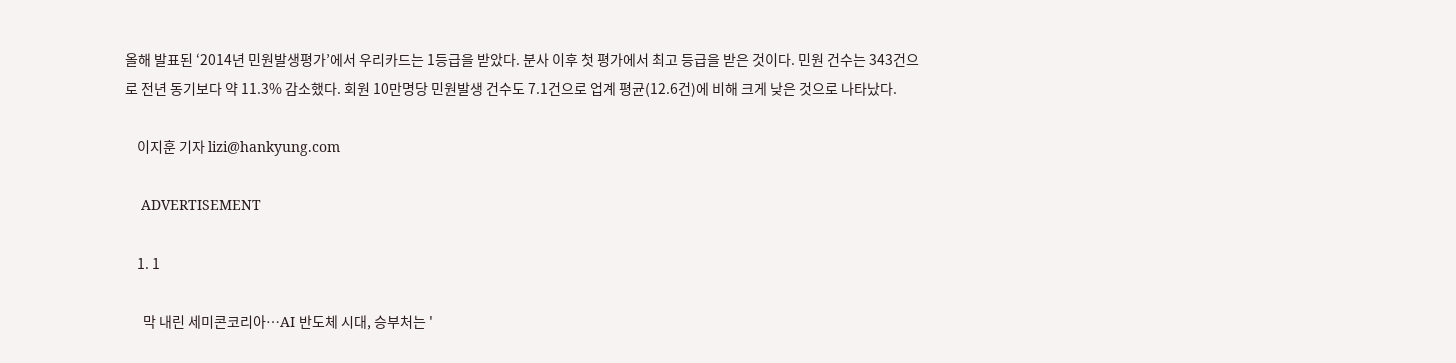올해 발표된 ‘2014년 민원발생평가’에서 우리카드는 1등급을 받았다. 분사 이후 첫 평가에서 최고 등급을 받은 것이다. 민원 건수는 343건으로 전년 동기보다 약 11.3% 감소했다. 회원 10만명당 민원발생 건수도 7.1건으로 업계 평균(12.6건)에 비해 크게 낮은 것으로 나타났다.

    이지훈 기자 lizi@hankyung.com

    ADVERTISEMENT

    1. 1

      막 내린 세미콘코리아…AI 반도체 시대, 승부처는 '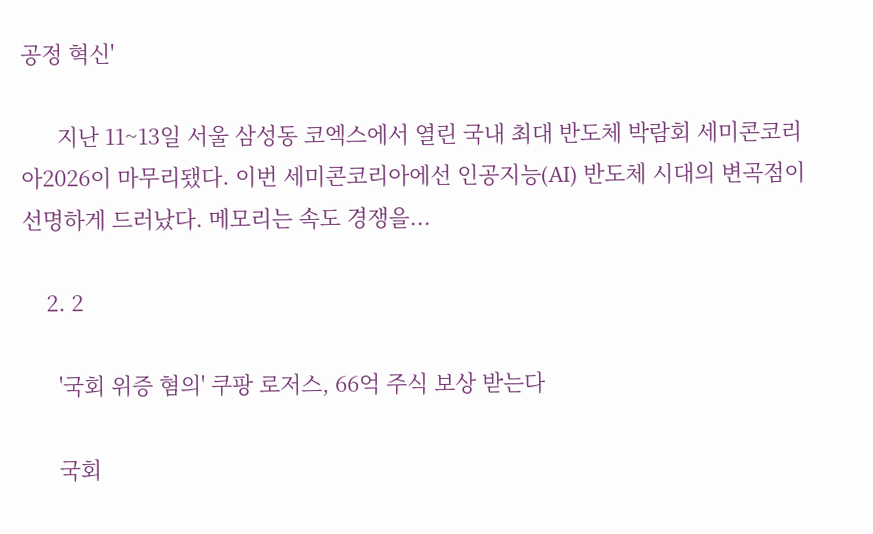공정 혁신'

      지난 11~13일 서울 삼성동 코엑스에서 열린 국내 최대 반도체 박람회 세미콘코리아2026이 마무리됐다. 이번 세미콘코리아에선 인공지능(AI) 반도체 시대의 변곡점이 선명하게 드러났다. 메모리는 속도 경쟁을...

    2. 2

      '국회 위증 혐의' 쿠팡 로저스, 66억 주식 보상 받는다

      국회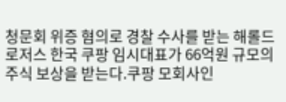청문회 위증 혐의로 경찰 수사를 받는 해롤드 로저스 한국 쿠팡 임시대표가 66억원 규모의 주식 보상을 받는다.쿠팡 모회사인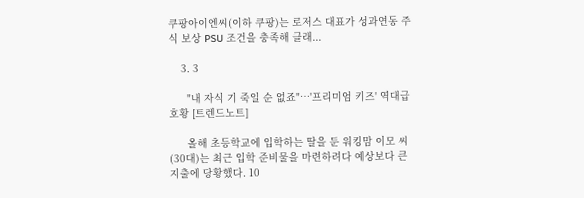쿠팡아이엔씨(이하 쿠팡)는 로저스 대표가 성과연동 주식 보상 PSU 조건을 충족해 클래...

    3. 3

      "내 자식 기 죽일 순 없죠"…'프리미엄 키즈' 역대급 호황 [트렌드노트]

      올해 초등학교에 입학하는 딸을 둔 워킹맘 이모 씨(30대)는 최근 입학 준비물을 마련하려다 예상보다 큰 지출에 당황했다. 10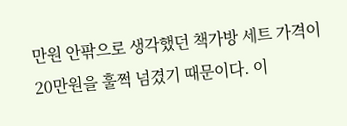만원 안팎으로 생각했던 책가방 세트 가격이 20만원을 훌쩍 넘겼기 때문이다. 이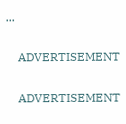...

    ADVERTISEMENT

    ADVERTISEMENT